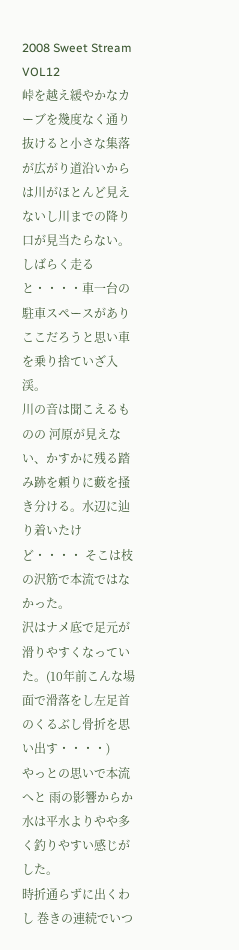2008 Sweet Stream VOL12
峠を越え緩やかなカーブを幾度なく通り抜けると小さな集落が広がり道沿いからは川がほとんど見えないし川までの降り口が見当たらない。
しばらく走ると・・・・車一台の駐車スペースがあり ここだろうと思い車を乗り捨ていざ入渓。
川の音は聞こえるものの 河原が見えない、かすかに残る踏み跡を頼りに藪を掻き分ける。水辺に辿り着いたけど・・・・ そこは枝の沢筋で本流ではなかった。
沢はナメ底で足元が滑りやすくなっていた。(10年前こんな場面で滑落をし左足首のくるぶし骨折を思い出す・・・・)
やっとの思いで本流へと 雨の影響からか水は平水よりやや多く釣りやすい感じがした。
時折通らずに出くわし 巻きの連続でいつ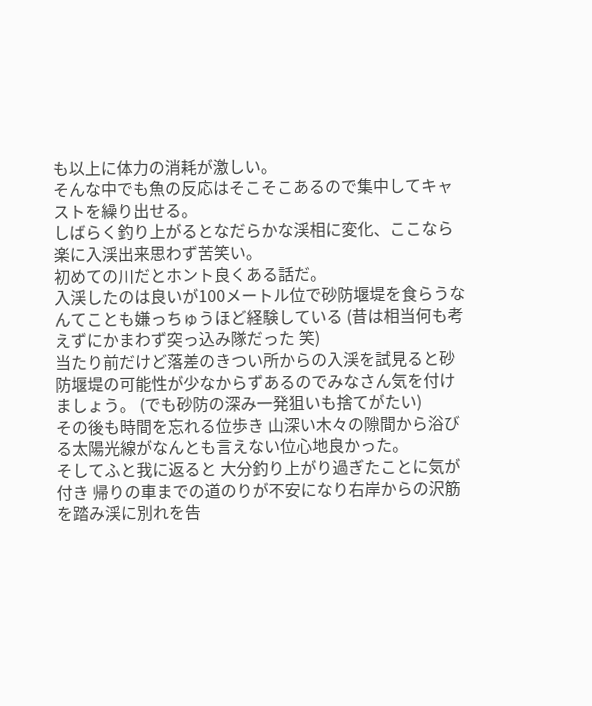も以上に体力の消耗が激しい。
そんな中でも魚の反応はそこそこあるので集中してキャストを繰り出せる。
しばらく釣り上がるとなだらかな渓相に変化、ここなら楽に入渓出来思わず苦笑い。
初めての川だとホント良くある話だ。
入渓したのは良いが100メートル位で砂防堰堤を食らうなんてことも嫌っちゅうほど経験している (昔は相当何も考えずにかまわず突っ込み隊だった 笑)
当たり前だけど落差のきつい所からの入渓を試見ると砂防堰堤の可能性が少なからずあるのでみなさん気を付けましょう。 (でも砂防の深み一発狙いも捨てがたい)
その後も時間を忘れる位歩き 山深い木々の隙間から浴びる太陽光線がなんとも言えない位心地良かった。
そしてふと我に返ると 大分釣り上がり過ぎたことに気が付き 帰りの車までの道のりが不安になり右岸からの沢筋を踏み渓に別れを告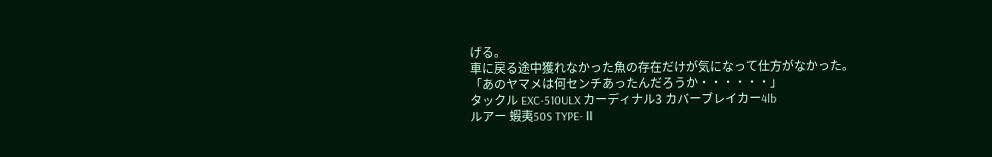げる。
車に戻る途中獲れなかった魚の存在だけが気になって仕方がなかった。
「あのヤマメは何センチあったんだろうか・・・・・・」
タックル EXC-510ULX カーディナル3 カバーブレイカー4lb
ルアー 蝦夷50S TYPE-Ⅱ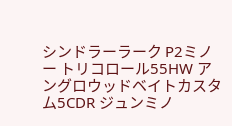シンドラーラーク P2ミノー トリコロール55HW アングロウッドベイトカスタム5CDR ジュンミノ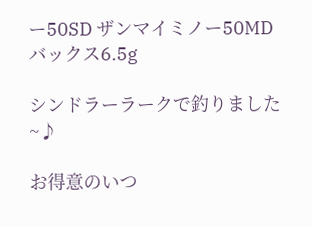ー50SD ザンマイミノー50MD
バックス6.5g

シンドラーラークで釣りました~♪

お得意のいつ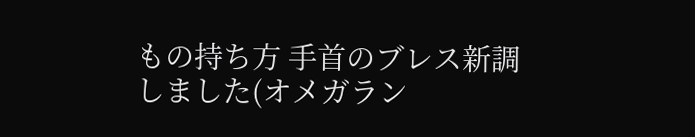もの持ち方 手首のブレス新調しました(オメガラン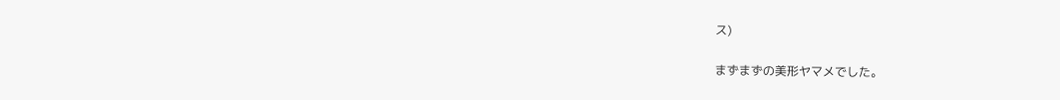ス)

まずまずの美形ヤマメでした。